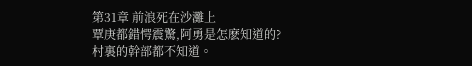第31章 前浪死在沙灘上
覃庚都錯愕震驚,阿勇是怎麽知道的?
村裏的幹部都不知道。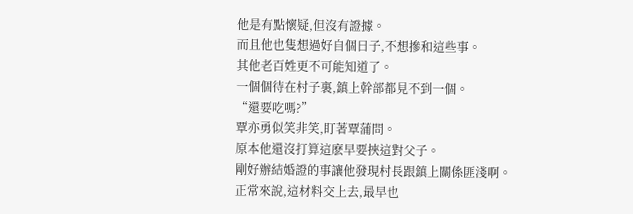他是有點懷疑,但沒有證據。
而且他也隻想過好自個日子,不想摻和這些事。
其他老百姓更不可能知道了。
一個個待在村子裏,鎮上幹部都見不到一個。
“還要吃嗎?”
覃亦勇似笑非笑,盯著覃蒲問。
原本他還沒打算這麽早要挾這對父子。
剛好辦結婚證的事讓他發現村長跟鎮上關係匪淺啊。
正常來說,這材料交上去,最早也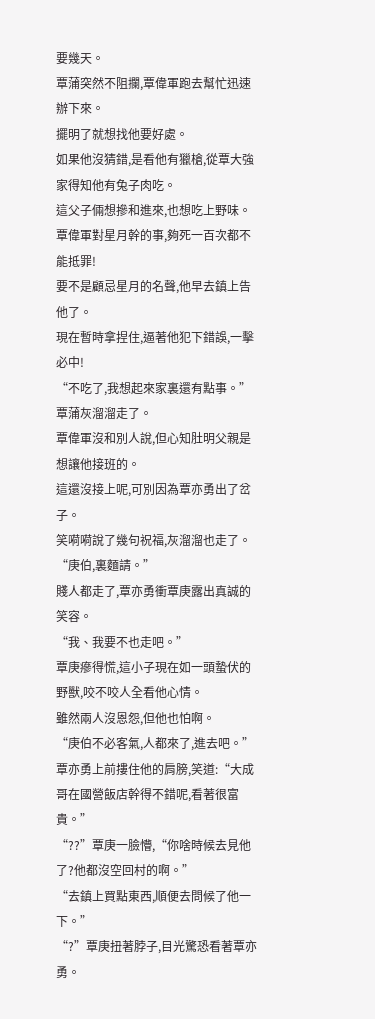要幾天。
覃蒲突然不阻攔,覃偉軍跑去幫忙迅速辦下來。
擺明了就想找他要好處。
如果他沒猜錯,是看他有獵槍,從覃大強家得知他有兔子肉吃。
這父子倆想摻和進來,也想吃上野味。
覃偉軍對星月幹的事,夠死一百次都不能抵罪!
要不是顧忌星月的名聲,他早去鎮上告他了。
現在暫時拿捏住,逼著他犯下錯誤,一擊必中!
“不吃了,我想起來家裏還有點事。”
覃蒲灰溜溜走了。
覃偉軍沒和別人說,但心知肚明父親是想讓他接班的。
這還沒接上呢,可別因為覃亦勇出了岔子。
笑嗬嗬說了幾句祝福,灰溜溜也走了。
“庚伯,裏麵請。”
賤人都走了,覃亦勇衝覃庚露出真誠的笑容。
“我、我要不也走吧。”
覃庚瘮得慌,這小子現在如一頭蟄伏的野獸,咬不咬人全看他心情。
雖然兩人沒恩怨,但他也怕啊。
“庚伯不必客氣,人都來了,進去吧。”
覃亦勇上前摟住他的肩膀,笑道:“大成哥在國營飯店幹得不錯呢,看著很富貴。”
“??”覃庚一臉懵,“你啥時候去見他了?他都沒空回村的啊。”
“去鎮上買點東西,順便去問候了他一下。”
“?”覃庚扭著脖子,目光驚恐看著覃亦勇。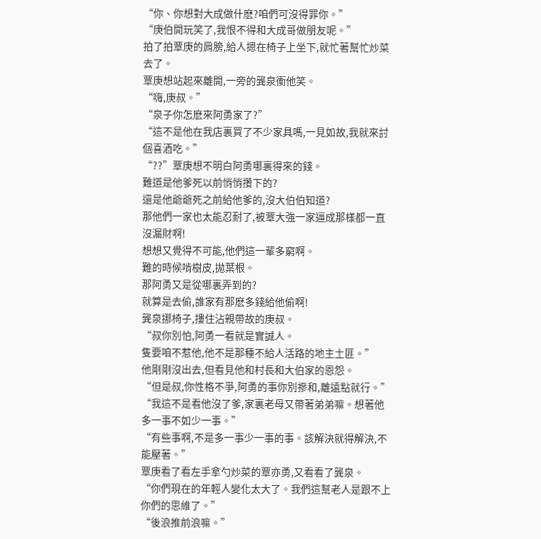“你、你想對大成做什麽?咱們可沒得罪你。”
“庚伯開玩笑了,我恨不得和大成哥做朋友呢。”
拍了拍覃庚的肩膀,給人摁在椅子上坐下,就忙著幫忙炒菜去了。
覃庚想站起來離開,一旁的龔泉衝他笑。
“嗨,庚叔。”
“泉子你怎麽來阿勇家了?”
“這不是他在我店裏買了不少家具嗎,一見如故,我就來討個喜酒吃。”
“??”覃庚想不明白阿勇哪裏得來的錢。
難道是他爹死以前悄悄攢下的?
還是他爺爺死之前給他爹的,沒大伯伯知道?
那他們一家也太能忍耐了,被覃大強一家逼成那樣都一直沒漏財啊!
想想又覺得不可能,他們這一輩多窮啊。
難的時候啃樹皮,拋葉根。
那阿勇又是從哪裏弄到的?
就算是去偷,誰家有那麽多錢給他偷啊!
龔泉挪椅子,摟住沾親帶故的庚叔。
“叔你別怕,阿勇一看就是實誠人。
隻要咱不惹他,他不是那種不給人活路的地主土匪。”
他剛剛沒出去,但看見他和村長和大伯家的恩怨。
“但是叔,你性格不爭,阿勇的事你別摻和,離遠點就行。”
“我這不是看他沒了爹,家裏老母又帶著弟弟嘛。想著他多一事不如少一事。”
“有些事啊,不是多一事少一事的事。該解決就得解決,不能壓著。”
覃庚看了看左手拿勺炒菜的覃亦勇,又看看了龔泉。
“你們現在的年輕人變化太大了。我們這幫老人是跟不上你們的思維了。”
“後浪推前浪嘛。”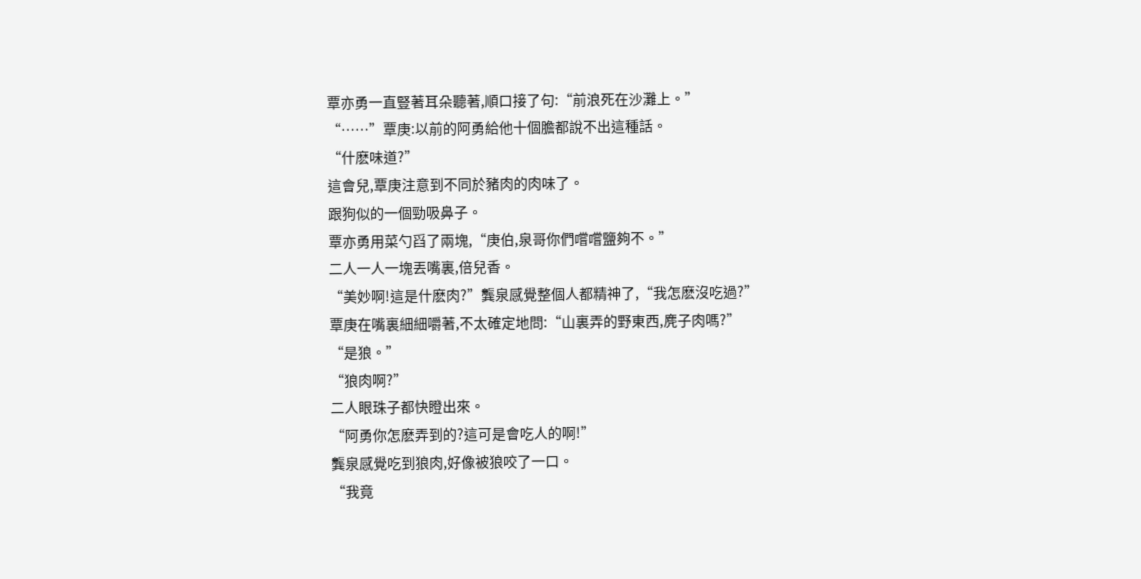覃亦勇一直豎著耳朵聽著,順口接了句:“前浪死在沙灘上。”
“……”覃庚:以前的阿勇給他十個膽都說不出這種話。
“什麽味道?”
這會兒,覃庚注意到不同於豬肉的肉味了。
跟狗似的一個勁吸鼻子。
覃亦勇用菜勺舀了兩塊,“庚伯,泉哥你們嚐嚐鹽夠不。”
二人一人一塊丟嘴裏,倍兒香。
“美妙啊!這是什麽肉?”龔泉感覺整個人都精神了,“我怎麽沒吃過?”
覃庚在嘴裏細細嚼著,不太確定地問:“山裏弄的野東西,麂子肉嗎?”
“是狼。”
“狼肉啊?”
二人眼珠子都快瞪出來。
“阿勇你怎麽弄到的?這可是會吃人的啊!”
龔泉感覺吃到狼肉,好像被狼咬了一口。
“我竟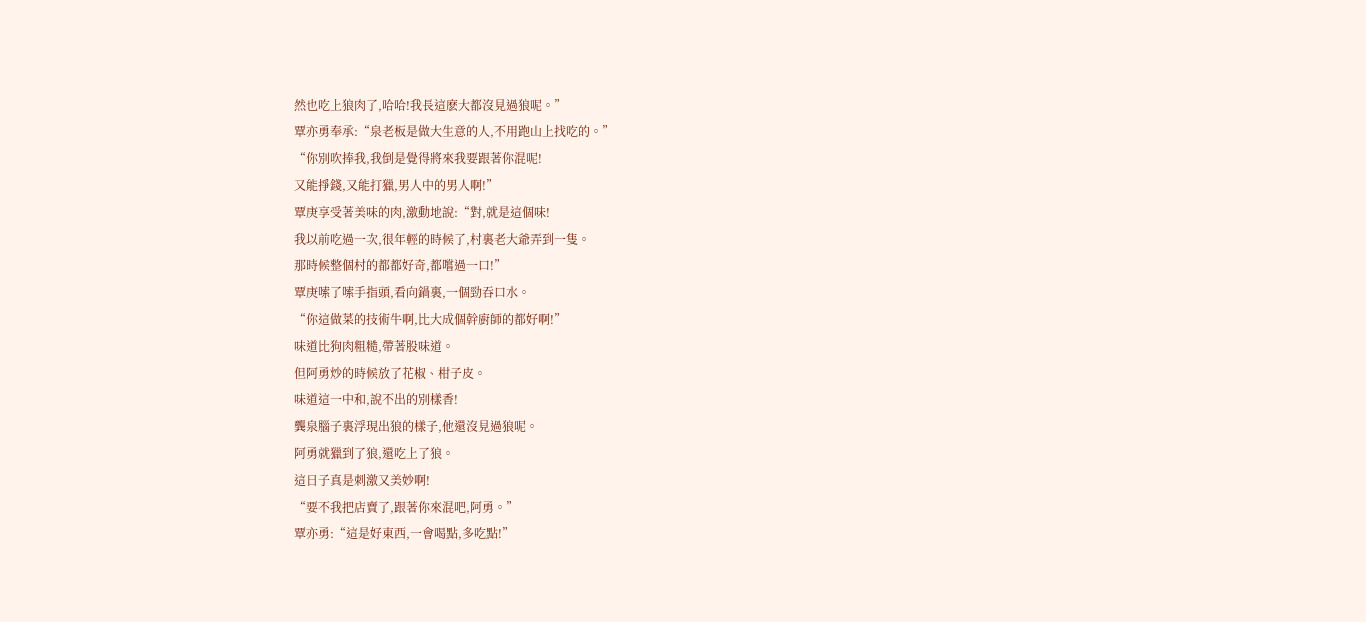然也吃上狼肉了,哈哈!我長這麽大都沒見過狼呢。”
覃亦勇奉承:“泉老板是做大生意的人,不用跑山上找吃的。”
“你別吹捧我,我倒是覺得將來我要跟著你混呢!
又能掙錢,又能打獵,男人中的男人啊!”
覃庚享受著美味的肉,激動地說:“對,就是這個味!
我以前吃過一次,很年輕的時候了,村裏老大爺弄到一隻。
那時候整個村的都都好奇,都嚐過一口!”
覃庚嗦了嗦手指頭,看向鍋裏,一個勁吞口水。
“你這做菜的技術牛啊,比大成個幹廚師的都好啊!”
味道比狗肉粗糙,帶著股味道。
但阿勇炒的時候放了花椒、柑子皮。
味道這一中和,說不出的別樣香!
龔泉腦子裏浮現出狼的樣子,他還沒見過狼呢。
阿勇就獵到了狼,還吃上了狼。
這日子真是刺激又美妙啊!
“要不我把店賣了,跟著你來混吧,阿勇。”
覃亦勇:“這是好東西,一會喝點,多吃點!”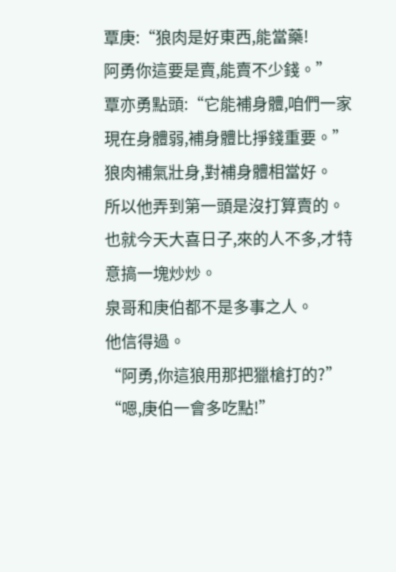覃庚:“狼肉是好東西,能當藥!
阿勇你這要是賣,能賣不少錢。”
覃亦勇點頭:“它能補身體,咱們一家現在身體弱,補身體比掙錢重要。”
狼肉補氣壯身,對補身體相當好。
所以他弄到第一頭是沒打算賣的。
也就今天大喜日子,來的人不多,才特意搞一塊炒炒。
泉哥和庚伯都不是多事之人。
他信得過。
“阿勇,你這狼用那把獵槍打的?”
“嗯,庚伯一會多吃點!”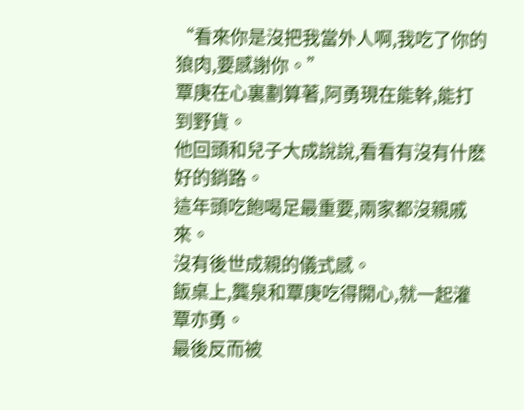“看來你是沒把我當外人啊,我吃了你的狼肉,要感謝你。”
覃庚在心裏劃算著,阿勇現在能幹,能打到野貨。
他回頭和兒子大成說說,看看有沒有什麽好的銷路。
這年頭吃飽喝足最重要,兩家都沒親戚來。
沒有後世成親的儀式感。
飯桌上,龔泉和覃庚吃得開心,就一起灌覃亦勇。
最後反而被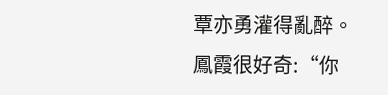覃亦勇灌得亂醉。
鳳霞很好奇:“你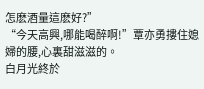怎麽酒量這麽好?”
“今天高興,哪能喝醉啊!”覃亦勇摟住媳婦的腰,心裏甜滋滋的。
白月光終於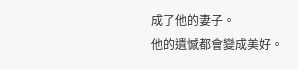成了他的妻子。
他的遺憾都會變成美好。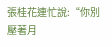張桂花連忙說:“你別壓著月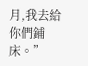月,我去給你們鋪床。”